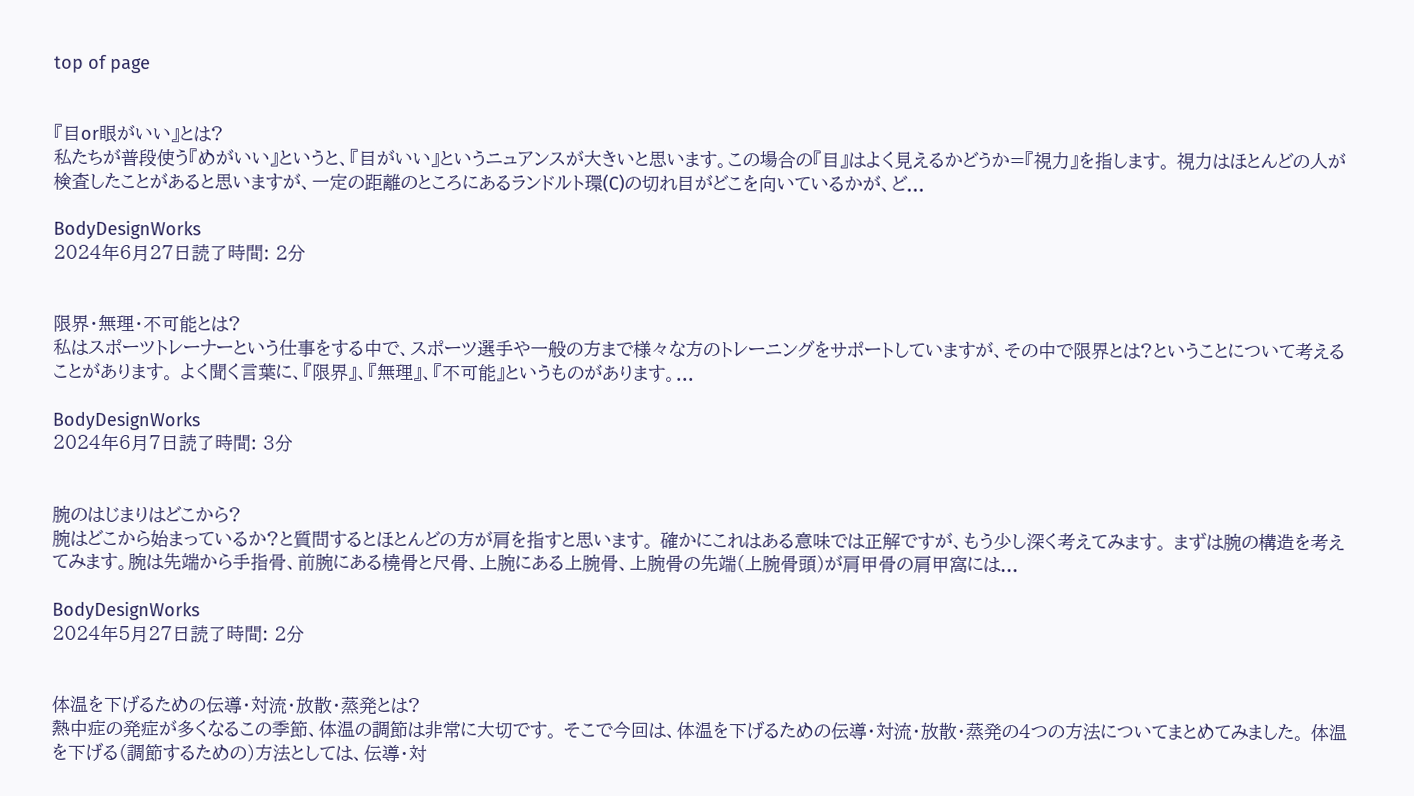top of page


『目or眼がいい』とは?
私たちが普段使う『めがいい』というと、『目がいい』というニュアンスが大きいと思います。この場合の『目』はよく見えるかどうか=『視力』を指します。 視力はほとんどの人が検査したことがあると思いますが、一定の距離のところにあるランドルト環(C)の切れ目がどこを向いているかが、ど...

BodyDesignWorks
2024年6月27日読了時間: 2分


限界・無理・不可能とは?
私はスポーツトレーナーという仕事をする中で、スポーツ選手や一般の方まで様々な方のトレーニングをサポートしていますが、その中で限界とは?ということについて考えることがあります。 よく聞く言葉に、『限界』、『無理』、『不可能』というものがあります。...

BodyDesignWorks
2024年6月7日読了時間: 3分


腕のはじまりはどこから?
腕はどこから始まっているか?と質問するとほとんどの方が肩を指すと思います。 確かにこれはある意味では正解ですが、もう少し深く考えてみます。 まずは腕の構造を考えてみます。腕は先端から手指骨、前腕にある橈骨と尺骨、上腕にある上腕骨、上腕骨の先端(上腕骨頭)が肩甲骨の肩甲窩には...

BodyDesignWorks
2024年5月27日読了時間: 2分


体温を下げるための伝導・対流・放散・蒸発とは?
熱中症の発症が多くなるこの季節、体温の調節は非常に大切です。 そこで今回は、体温を下げるための伝導・対流・放散・蒸発の4つの方法についてまとめてみました。 体温を下げる(調節するための)方法としては、伝導・対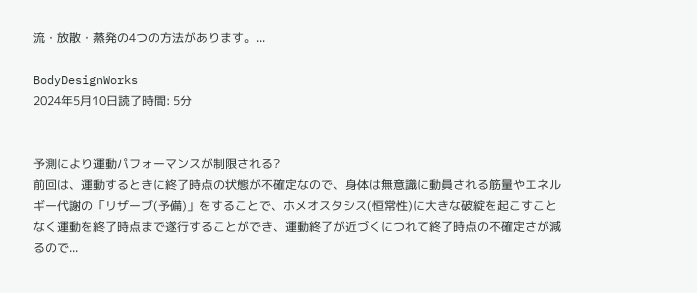流・放散・蒸発の4つの方法があります。...

BodyDesignWorks
2024年5月10日読了時間: 5分


予測により運動パフォーマンスが制限される?
前回は、運動するときに終了時点の状態が不確定なので、身体は無意識に動員される筋量やエネルギー代謝の「リザーブ(予備)」をすることで、ホメオスタシス(恒常性)に大きな破綻を起こすことなく運動を終了時点まで遂行することができ、運動終了が近づくにつれて終了時点の不確定さが減るので...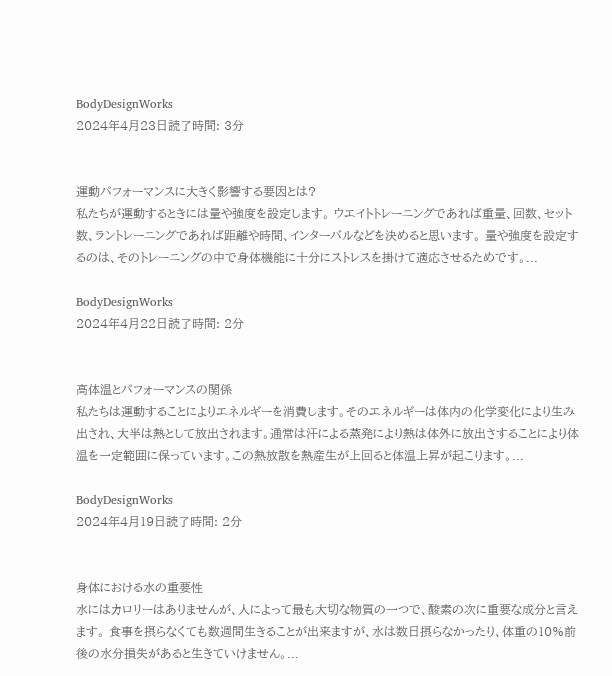BodyDesignWorks
2024年4月23日読了時間: 3分


運動パフォーマンスに大きく影響する要因とは?
私たちが運動するときには量や強度を設定します。 ウエイトトレーニングであれば重量、回数、セット数、ラントレーニングであれば距離や時間、インターバルなどを決めると思います。 量や強度を設定するのは、そのトレーニングの中で身体機能に十分にストレスを掛けて適応させるためです。...

BodyDesignWorks
2024年4月22日読了時間: 2分


高体温とパフォーマンスの関係
私たちは運動することによりエネルギーを消費します。そのエネルギーは体内の化学変化により生み出され、大半は熱として放出されます。通常は汗による蒸発により熱は体外に放出さすることにより体温を一定範囲に保っています。この熱放散を熱産生が上回ると体温上昇が起こります。...

BodyDesignWorks
2024年4月19日読了時間: 2分


身体における水の重要性
水にはカロリーはありませんが、人によって最も大切な物質の一つで、酸素の次に重要な成分と言えます。 食事を摂らなくても数週間生きることが出来ますが、水は数日摂らなかったり、体重の10%前後の水分損失があると生きていけません。...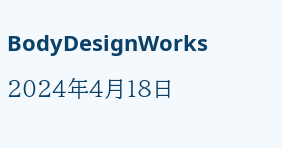BodyDesignWorks
2024年4月18日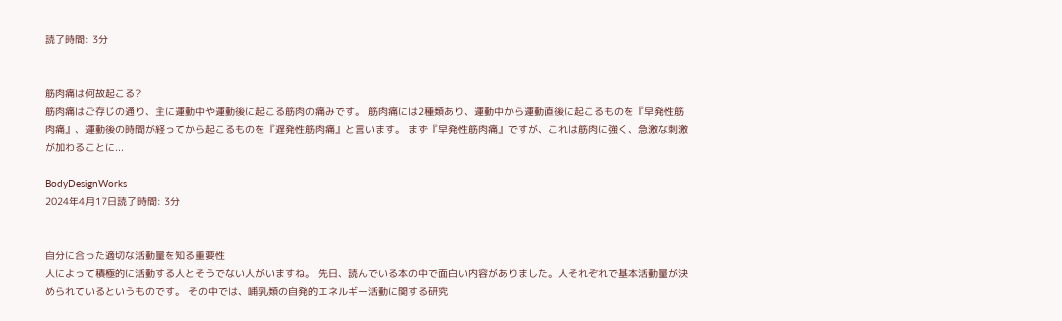読了時間: 3分


筋肉痛は何故起こる?
筋肉痛はご存じの通り、主に運動中や運動後に起こる筋肉の痛みです。 筋肉痛には2種類あり、運動中から運動直後に起こるものを『早発性筋肉痛』、運動後の時間が経ってから起こるものを『遅発性筋肉痛』と言います。 まず『早発性筋肉痛』ですが、これは筋肉に強く、急激な刺激が加わることに...

BodyDesignWorks
2024年4月17日読了時間: 3分


自分に合った適切な活動量を知る重要性
人によって積極的に活動する人とそうでない人がいますね。 先日、読んでいる本の中で面白い内容がありました。人それぞれで基本活動量が決められているというものです。 その中では、哺乳類の自発的エネルギー活動に関する研究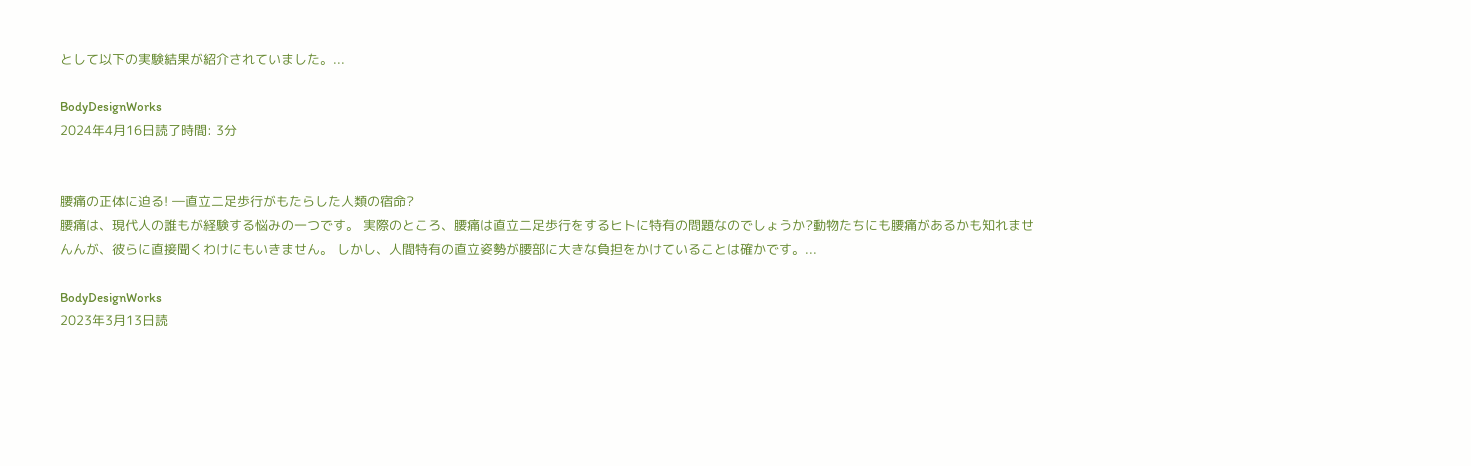として以下の実験結果が紹介されていました。...

BodyDesignWorks
2024年4月16日読了時間: 3分


腰痛の正体に迫る! ―直立二足歩行がもたらした人類の宿命?
腰痛は、現代人の誰もが経験する悩みの一つです。 実際のところ、腰痛は直立二足歩行をするヒトに特有の問題なのでしょうか?動物たちにも腰痛があるかも知れませんんが、彼らに直接聞くわけにもいきません。 しかし、人間特有の直立姿勢が腰部に大きな負担をかけていることは確かです。...

BodyDesignWorks
2023年3月13日読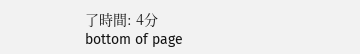了時間: 4分
bottom of page